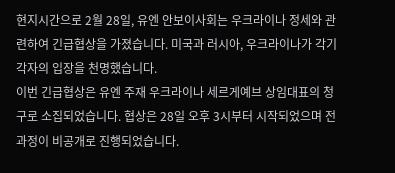현지시간으로 2월 28일, 유엔 안보이사회는 우크라이나 정세와 관련하여 긴급협상을 가졌습니다. 미국과 러시아, 우크라이나가 각기 각자의 입장을 천명했습니다.
이번 긴급협상은 유엔 주재 우크라이나 세르게예브 상임대표의 청구로 소집되었습니다. 협상은 28일 오후 3시부터 시작되었으며 전 과정이 비공개로 진행되었습니다.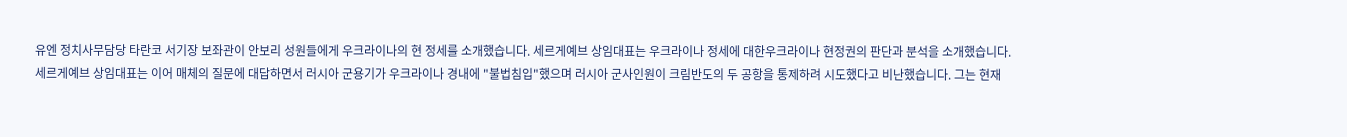유엔 정치사무담당 타란코 서기장 보좌관이 안보리 성원들에게 우크라이나의 현 정세를 소개했습니다. 세르게예브 상임대표는 우크라이나 정세에 대한우크라이나 현정권의 판단과 분석을 소개했습니다.
세르게예브 상임대표는 이어 매체의 질문에 대답하면서 러시아 군용기가 우크라이나 경내에 "불법침입"했으며 러시아 군사인원이 크림반도의 두 공항을 통제하려 시도했다고 비난했습니다. 그는 현재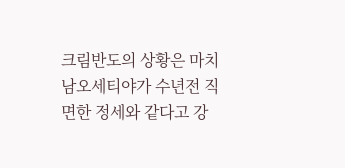크림반도의 상황은 마치 남오세티야가 수년전 직면한 정세와 같다고 강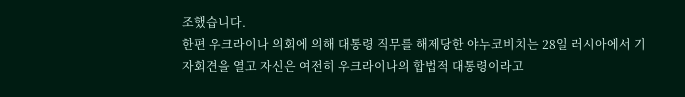조했습니다.
한편 우크라이나 의회에 의해 대통령 직무를 해제당한 야누코비치는 28일 러시아에서 기자회견을 열고 자신은 여전히 우크라이나의 합법적 대통령이라고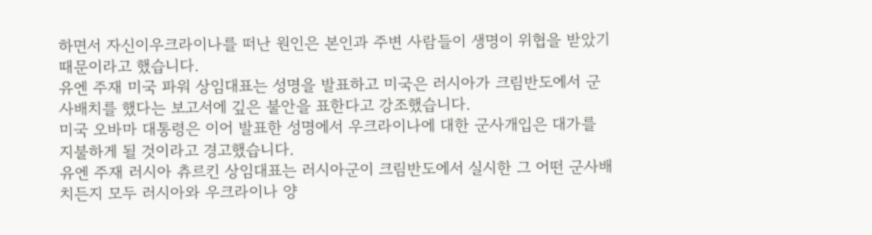하면서 자신이우크라이나를 떠난 원인은 본인과 주변 사람들이 생명이 위협을 받았기 때문이라고 했습니다.
유엔 주재 미국 파워 상임대표는 성명을 발표하고 미국은 러시아가 크림반도에서 군사배치를 했다는 보고서에 깊은 불안을 표한다고 강조했습니다.
미국 오바마 대통령은 이어 발표한 성명에서 우크라이나에 대한 군사개입은 대가를 지불하게 될 것이라고 경고했습니다.
유엔 주재 러시아 츄르킨 상임대표는 러시아군이 크림반도에서 실시한 그 어떤 군사배치든지 모두 러시아와 우크라이나 양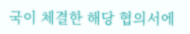국이 체결한 해당 협의서에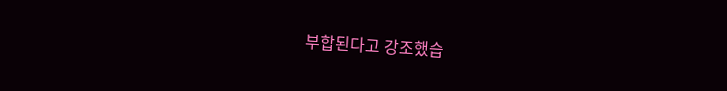부합된다고 강조했습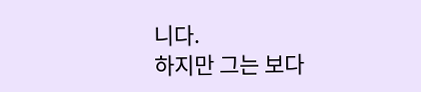니다.
하지만 그는 보다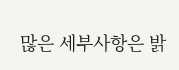많은 세부사항은 밝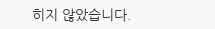히지 않았습니다.